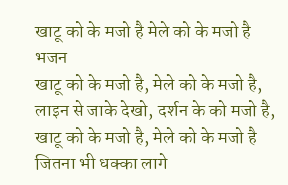खाटू को के मजो है मेले को के मजो है भजन
खाटू को के मजो है, मेले को के मजो है,
लाइन से जाके देखो, दर्शन के को मजो है,
खाटू को के मजो है, मेले को के मजो है
जितना भी धक्का लागे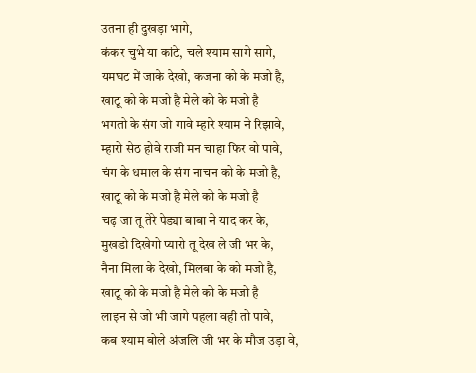उतना ही दुखड़ा भागे,
कंकर चुभे या कांटे, चले श्याम सागे सागे,
यमघट में जाके देखो, कजना को के मजो है,
खाटू को के मजो है मेले को के मजो है
भगतो के संग जो गावे म्हारे श्याम ने रिझावे,
म्हारो सेठ होवे राजी मन चाहा फिर वो पावे,
चंग के धमाल के संग नाचन को के मजो है,
खाटू को के मजो है मेले को के मजो है
चढ़ जा तू तेरे पेड्या बाबा ने याद कर के,
मुखडो दिखेगो प्यारो तू देख ले जी भर के,
नैना मिला के देखो, मिलबा के को मजो है,
खाटू को के मजो है मेले को के मजो है
लाइन से जो भी जागे पहला वही तो पावे,
कब श्याम बोले अंजलि जी भर के मौज उड़ा वे,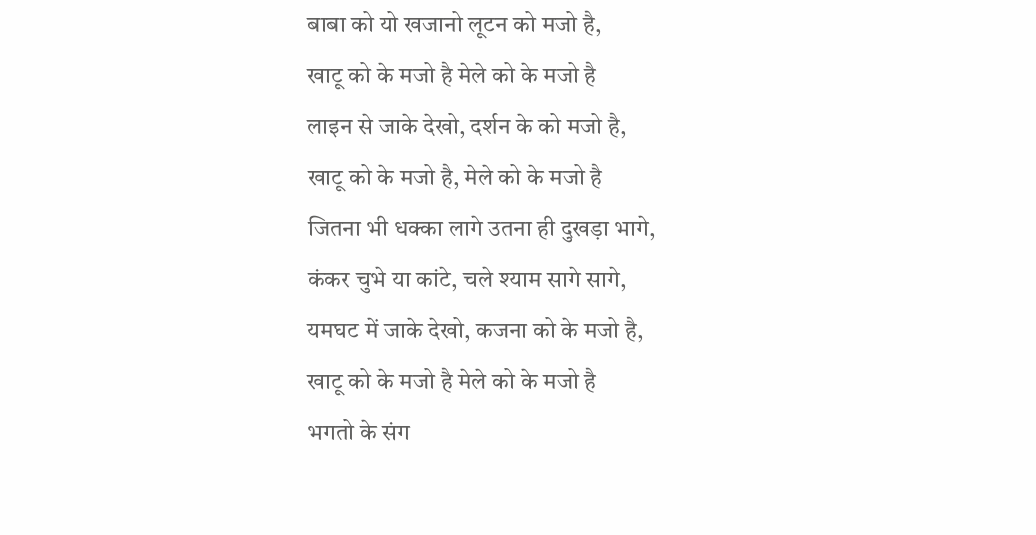बाबा को यो खजानो लूटन को मजो है,
खाटू को के मजो है मेले को के मजो है
लाइन से जाके देखो, दर्शन के को मजो है,
खाटू को के मजो है, मेले को के मजो है
जितना भी धक्का लागे उतना ही दुखड़ा भागे,
कंकर चुभे या कांटे, चले श्याम सागे सागे,
यमघट में जाके देखो, कजना को के मजो है,
खाटू को के मजो है मेले को के मजो है
भगतो के संग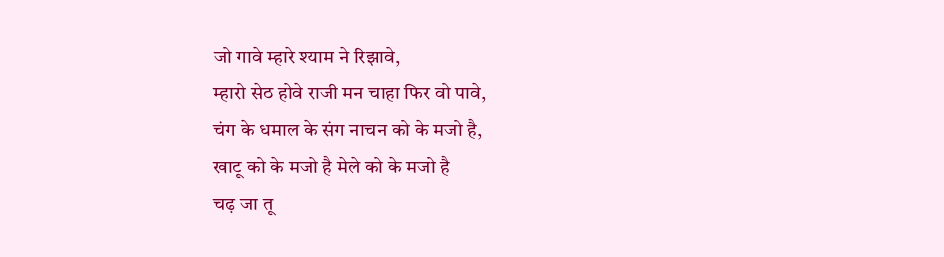जो गावे म्हारे श्याम ने रिझावे,
म्हारो सेठ होवे राजी मन चाहा फिर वो पावे,
चंग के धमाल के संग नाचन को के मजो है,
खाटू को के मजो है मेले को के मजो है
चढ़ जा तू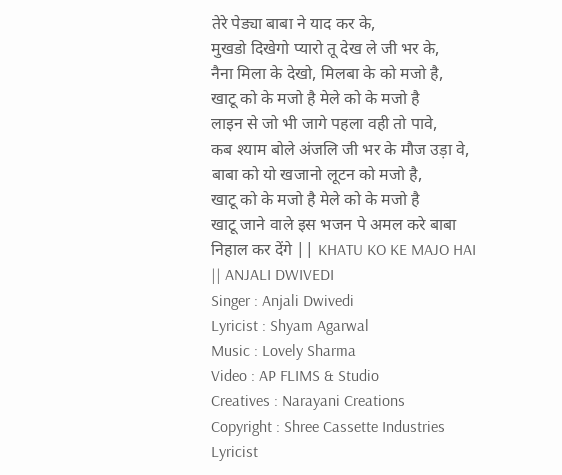तेरे पेड्या बाबा ने याद कर के,
मुखडो दिखेगो प्यारो तू देख ले जी भर के,
नैना मिला के देखो, मिलबा के को मजो है,
खाटू को के मजो है मेले को के मजो है
लाइन से जो भी जागे पहला वही तो पावे,
कब श्याम बोले अंजलि जी भर के मौज उड़ा वे,
बाबा को यो खजानो लूटन को मजो है,
खाटू को के मजो है मेले को के मजो है
खाटू जाने वाले इस भजन पे अमल करे बाबा निहाल कर देंगे || KHATU KO KE MAJO HAI || ANJALI DWIVEDI
Singer : Anjali Dwivedi
Lyricist : Shyam Agarwal
Music : Lovely Sharma
Video : AP FLIMS & Studio
Creatives : Narayani Creations
Copyright : Shree Cassette Industries
Lyricist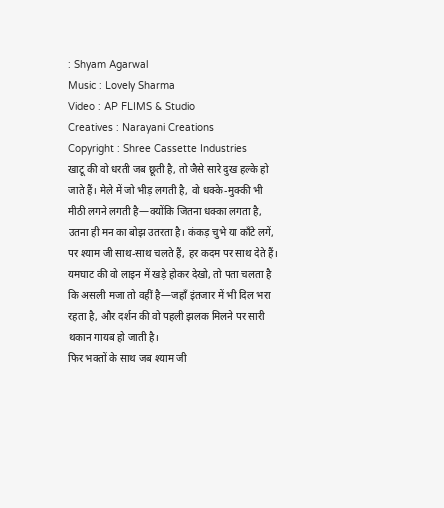: Shyam Agarwal
Music : Lovely Sharma
Video : AP FLIMS & Studio
Creatives : Narayani Creations
Copyright : Shree Cassette Industries
खाटू की वो धरती जब छूती है, तो जैसे सारे दुख हल्के हो जाते हैं। मेले में जो भीड़ लगती है, वो धक्के-मुक्की भी मीठी लगने लगती है—क्योंकि जितना धक्का लगता है, उतना ही मन का बोझ उतरता है। कंकड़ चुभे या काँटे लगें, पर श्याम जी साथ-साथ चलते हैं, हर कदम पर साथ देते हैं। यमघाट की वो लाइन में खड़े होकर देखो, तो पता चलता है कि असली मजा तो वहीं है—जहाँ इंतजार में भी दिल भरा रहता है, और दर्शन की वो पहली झलक मिलने पर सारी थकान गायब हो जाती है।
फिर भक्तों के साथ जब श्याम जी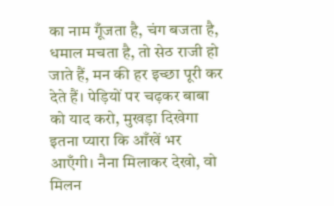का नाम गूँजता है, चंग बजता है, धमाल मचता है, तो सेठ राजी हो जाते हैं, मन की हर इच्छा पूरी कर देते हैं। पेड़ियों पर चढ़कर बाबा को याद करो, मुखड़ा दिखेगा इतना प्यारा कि आँखें भर आएँगी। नैना मिलाकर देखो, वो मिलन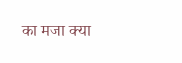का मजा क्या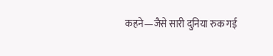कहने—जैसे सारी दुनिया रुक गई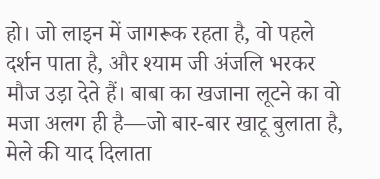हो। जो लाइन में जागरूक रहता है, वो पहले दर्शन पाता है, और श्याम जी अंजलि भरकर मौज उड़ा देते हैं। बाबा का खजाना लूटने का वो मजा अलग ही है—जो बार-बार खाटू बुलाता है, मेले की याद दिलाता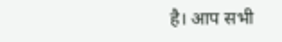है। आप सभी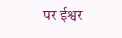पर ईश्वर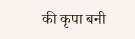की कृपा बनी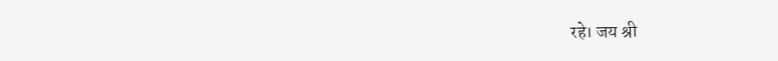रहे। जय श्री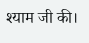श्याम जी की।